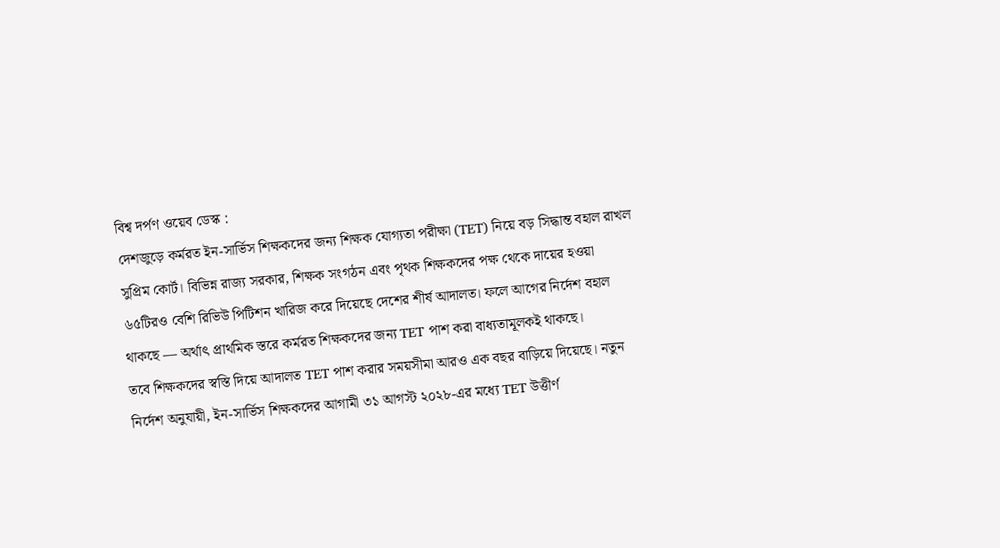বিশ্ব দর্পণ ওয়েব ডেস্ক :
দেশজুড়ে কর্মরত ইন-সার্ভিস শিক্ষকদের জন্য শিক্ষক যোগ্যতা পরীক্ষা (TET) নিয়ে বড় সিদ্ধান্ত বহাল রাখল সুপ্রিম কোর্ট। বিভিন্ন রাজ্য সরকার, শিক্ষক সংগঠন এবং পৃথক শিক্ষকদের পক্ষ থেকে দায়ের হওয়া ৬৫টিরও বেশি রিভিউ পিটিশন খারিজ করে দিয়েছে দেশের শীর্ষ আদালত। ফলে আগের নির্দেশ বহাল থাকছে — অর্থাৎ প্রাথমিক স্তরে কর্মরত শিক্ষকদের জন্য TET পাশ করা বাধ্যতামূলকই থাকছে।
তবে শিক্ষকদের স্বস্তি দিয়ে আদালত TET পাশ করার সময়সীমা আরও এক বছর বাড়িয়ে দিয়েছে। নতুন নির্দেশ অনুযায়ী, ইন-সার্ভিস শিক্ষকদের আগামী ৩১ আগস্ট ২০২৮-এর মধ্যে TET উত্তীর্ণ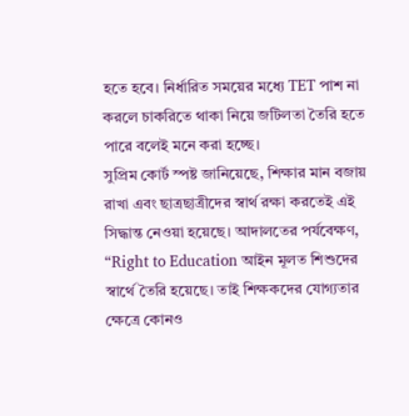হতে হবে। নির্ধারিত সময়ের মধ্যে TET পাশ না করলে চাকরিতে থাকা নিয়ে জটিলতা তৈরি হতে পারে বলেই মনে করা হচ্ছে।
সুপ্রিম কোর্ট স্পষ্ট জানিয়েছে, শিক্ষার মান বজায় রাখা এবং ছাত্রছাত্রীদের স্বার্থ রক্ষা করতেই এই সিদ্ধান্ত নেওয়া হয়েছে। আদালতের পর্যবেক্ষণ, “Right to Education আইন মূলত শিশুদের স্বার্থে তৈরি হয়েছে। তাই শিক্ষকদের যোগ্যতার ক্ষেত্রে কোনও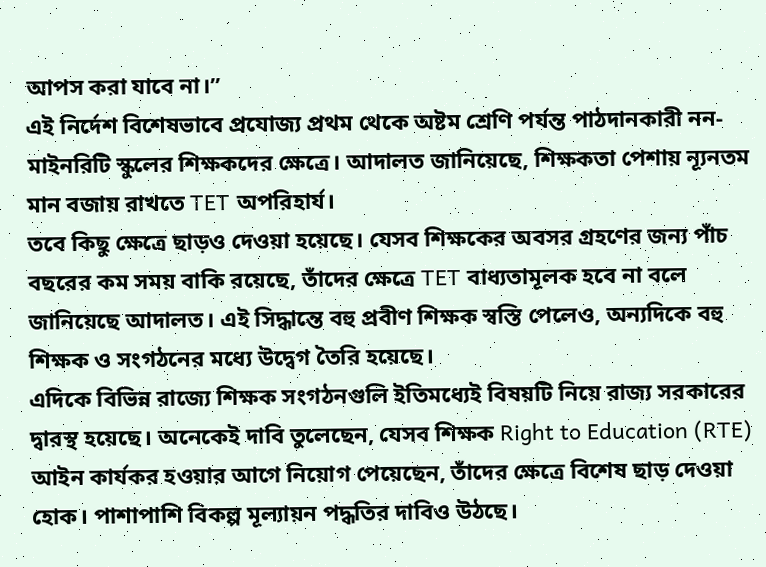আপস করা যাবে না।”
এই নির্দেশ বিশেষভাবে প্রযোজ্য প্রথম থেকে অষ্টম শ্রেণি পর্যন্ত পাঠদানকারী নন-মাইনরিটি স্কুলের শিক্ষকদের ক্ষেত্রে। আদালত জানিয়েছে, শিক্ষকতা পেশায় ন্যূনতম মান বজায় রাখতে TET অপরিহার্য।
তবে কিছু ক্ষেত্রে ছাড়ও দেওয়া হয়েছে। যেসব শিক্ষকের অবসর গ্রহণের জন্য পাঁচ বছরের কম সময় বাকি রয়েছে, তাঁদের ক্ষেত্রে TET বাধ্যতামূলক হবে না বলে জানিয়েছে আদালত। এই সিদ্ধান্তে বহু প্রবীণ শিক্ষক স্বস্তি পেলেও, অন্যদিকে বহু শিক্ষক ও সংগঠনের মধ্যে উদ্বেগ তৈরি হয়েছে।
এদিকে বিভিন্ন রাজ্যে শিক্ষক সংগঠনগুলি ইতিমধ্যেই বিষয়টি নিয়ে রাজ্য সরকারের দ্বারস্থ হয়েছে। অনেকেই দাবি তুলেছেন, যেসব শিক্ষক Right to Education (RTE) আইন কার্যকর হওয়ার আগে নিয়োগ পেয়েছেন, তাঁদের ক্ষেত্রে বিশেষ ছাড় দেওয়া হোক। পাশাপাশি বিকল্প মূল্যায়ন পদ্ধতির দাবিও উঠছে।